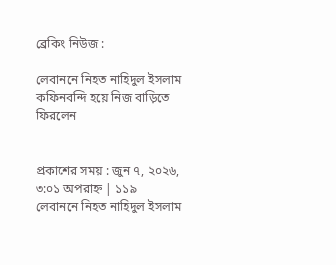ব্রেকিং নিউজ :

লেবাননে নিহত নাহিদুল ইসলাম কফিনবন্দি হয়ে নিজ বাড়িতে ফিরলেন


প্রকাশের সময় : জুন ৭, ২০২৬, ৩:০১ অপরাহ্ন | ১১৯
লেবাননে নিহত নাহিদুল ইসলাম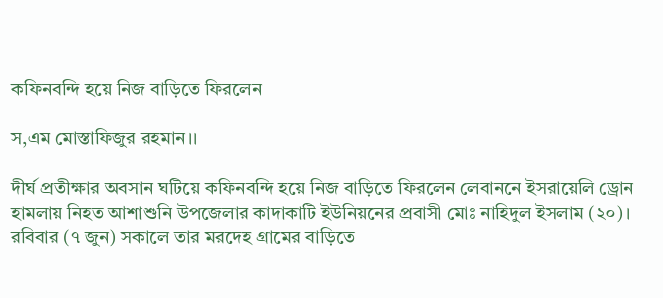কফিনবন্দি হয়ে নিজ বাড়িতে ফিরলেন

স,এম মোস্তাফিজুর রহমান।।

দীর্ঘ প্রতীক্ষার অবসান ঘটিয়ে কফিনবন্দি হয়ে নিজ বাড়িতে ফিরলেন লেবাননে ইসরায়েলি ড্রোন হামলায় নিহত আশাশুনি উপজেলার কাদাকাটি ইউনিয়নের প্রবাসী মোঃ নাহিদুল ইসলাম (২০)।
রবিবার (৭ জুন) সকালে তার মরদেহ গ্রামের বাড়িতে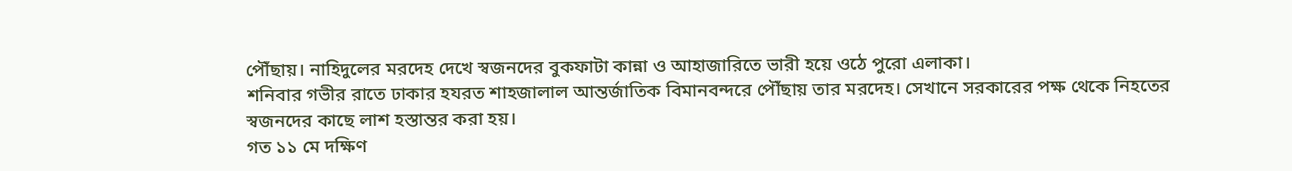পৌঁছায়। নাহিদুলের মরদেহ দেখে স্বজনদের বুকফাটা কান্না ও আহাজারিতে ভারী হয়ে ওঠে পুরো এলাকা।
শনিবার গভীর রাতে ঢাকার হযরত শাহজালাল আন্তর্জাতিক বিমানবন্দরে পৌঁছায় তার মরদেহ। সেখানে সরকারের পক্ষ থেকে নিহতের স্বজনদের কাছে লাশ হস্তান্তর করা হয়।
গত ১১ মে দক্ষিণ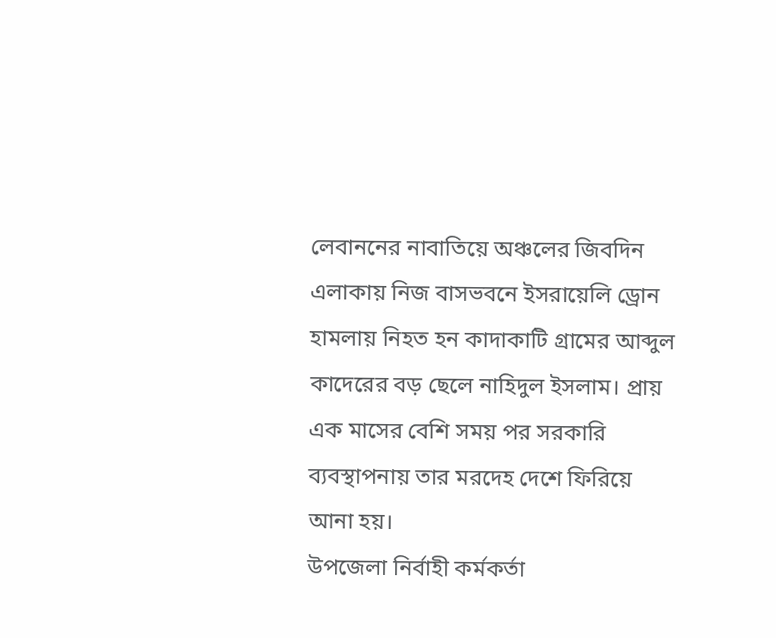লেবাননের নাবাতিয়ে অঞ্চলের জিবদিন এলাকায় নিজ বাসভবনে ইসরায়েলি ড্রোন হামলায় নিহত হন কাদাকাটি গ্রামের আব্দুল কাদেরের বড় ছেলে নাহিদুল ইসলাম। প্রায় এক মাসের বেশি সময় পর সরকারি ব্যবস্থাপনায় তার মরদেহ দেশে ফিরিয়ে আনা হয়।
উপজেলা নির্বাহী কর্মকর্তা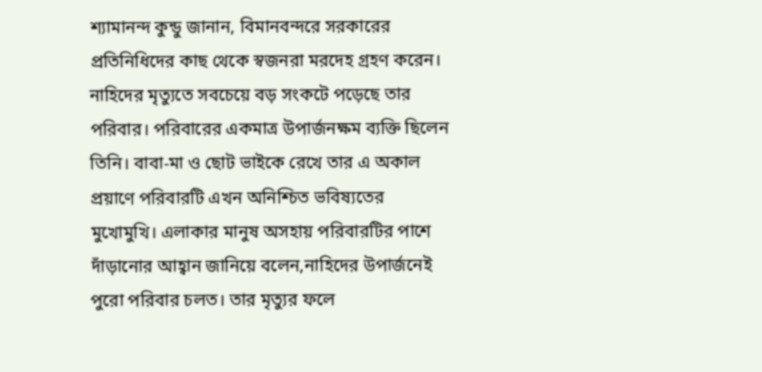শ্যামানন্দ কুন্ডু জানান, বিমানবন্দরে সরকারের প্রতিনিধিদের কাছ থেকে স্বজনরা মরদেহ গ্রহণ করেন।
নাহিদের মৃত্যুতে সবচেয়ে বড় সংকটে পড়েছে তার পরিবার। পরিবারের একমাত্র উপার্জনক্ষম ব্যক্তি ছিলেন তিনি। বাবা-মা ও ছোট ভাইকে রেখে তার এ অকাল প্রয়াণে পরিবারটি এখন অনিশ্চিত ভবিষ্যতের মুখোমুখি। এলাকার মানুষ অসহায় পরিবারটির পাশে দাঁড়ানোর আহ্বান জানিয়ে বলেন,নাহিদের উপার্জনেই পুরো পরিবার চলত। তার মৃত্যুর ফলে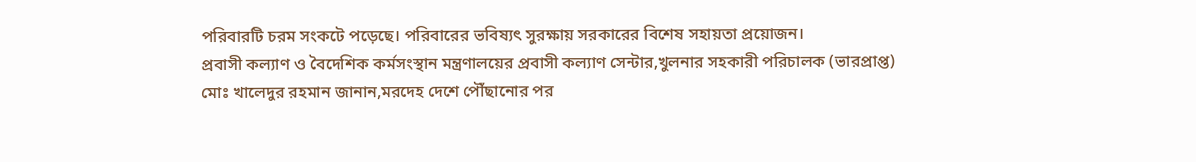পরিবারটি চরম সংকটে পড়েছে। পরিবারের ভবিষ্যৎ সুরক্ষায় সরকারের বিশেষ সহায়তা প্রয়োজন।
প্রবাসী কল্যাণ ও বৈদেশিক কর্মসংস্থান মন্ত্রণালয়ের প্রবাসী কল্যাণ সেন্টার,খুলনার সহকারী পরিচালক (ভারপ্রাপ্ত) মোঃ খালেদুর রহমান জানান,মরদেহ দেশে পৌঁছানোর পর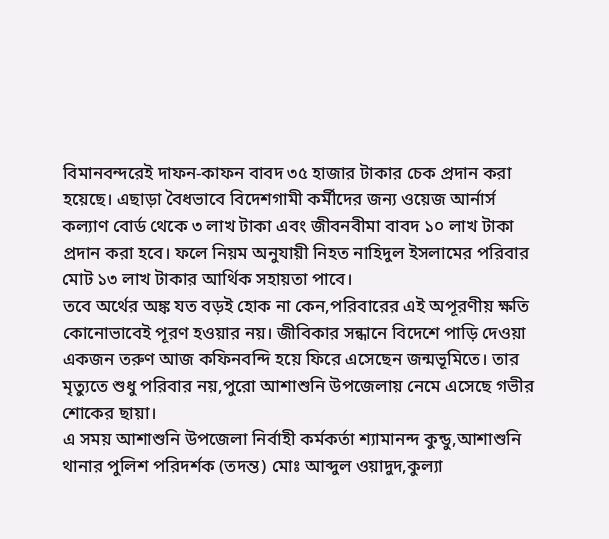বিমানবন্দরেই দাফন-কাফন বাবদ ৩৫ হাজার টাকার চেক প্রদান করা হয়েছে। এছাড়া বৈধভাবে বিদেশগামী কর্মীদের জন্য ওয়েজ আর্নার্স কল্যাণ বোর্ড থেকে ৩ লাখ টাকা এবং জীবনবীমা বাবদ ১০ লাখ টাকা প্রদান করা হবে। ফলে নিয়ম অনুযায়ী নিহত নাহিদুল ইসলামের পরিবার মোট ১৩ লাখ টাকার আর্থিক সহায়তা পাবে।
তবে অর্থের অঙ্ক যত বড়ই হোক না কেন,পরিবারের এই অপূরণীয় ক্ষতি কোনোভাবেই পূরণ হওয়ার নয়। জীবিকার সন্ধানে বিদেশে পাড়ি দেওয়া একজন তরুণ আজ কফিনবন্দি হয়ে ফিরে এসেছেন জন্মভূমিতে। তার মৃত্যুতে শুধু পরিবার নয়,পুরো আশাশুনি উপজেলায় নেমে এসেছে গভীর শোকের ছায়া।
এ সময় আশাশুনি উপজেলা নির্বাহী কর্মকর্তা শ্যামানন্দ কুন্ডু,আশাশুনি থানার পুলিশ পরিদর্শক (তদন্ত) মোঃ আব্দুল ওয়াদুদ,কুল্যা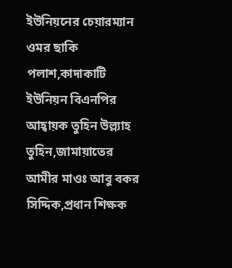ইউনিয়নের চেয়ারম্যান ওমর ছাকি পলাশ,কাদাকাটি ইউনিয়ন বিএনপির আহ্বায়ক তুহিন উল্ল্যাহ তুহিন,জামায়াতের আমীর মাওঃ আবু বকর সিদ্দিক,প্রধান শিক্ষক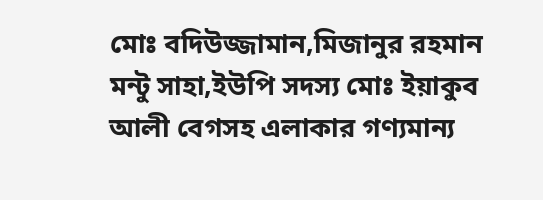মোঃ বদিউজ্জামান,মিজানুর রহমান মন্টু সাহা,ইউপি সদস্য মোঃ ইয়াকুব আলী বেগসহ এলাকার গণ্যমান্য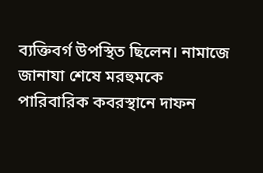ব্যক্তিবর্গ উপস্থিত ছিলেন। নামাজে জানাযা শেষে মরহুমকে পারিবারিক কবরস্থানে দাফন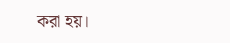করা হয়।